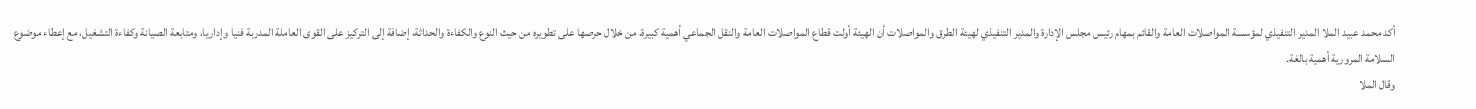أكد محمد عبيد الملا المدير التنفيذي لمؤسسة المواصلات العامة والقائم بمهام رئيس مجلس الإدارة والمدير التنفيذي لهيئة الطرق والمواصلات أن الهيئة أولت قطاع المواصلات العامة والنقل الجماعي أهمية كبيرة، من خلال حرصها على تطويره من حيث النوع والكفاءة والحداثة، إضافة إلى التركيز على القوى العاملة المدربة فنيا وإداريا، ومتابعة الصيانة وكفاءة التشغيل، مع إعطاء موضوع السلامة المرورية أهمية بالغة.
وقال الملا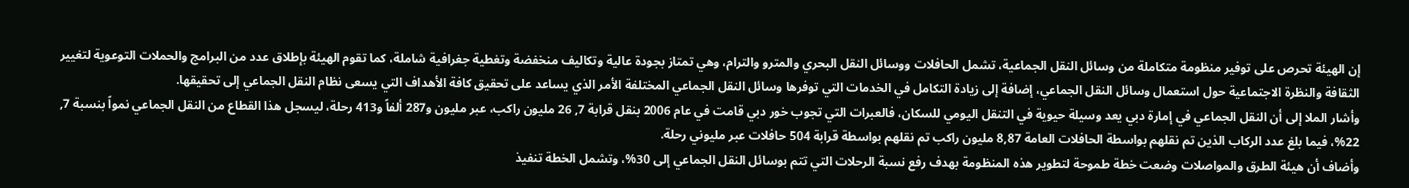إن الهيئة تحرص على توفير منظومة متكاملة من وسائل النقل الجماعية، تشمل الحافلات ووسائل النقل البحري والمترو والترام، وهي تمتاز بجودة عالية وتكاليف منخفضة وتغطية جغرافية شاملة، كما تقوم الهيئة بإطلاق عدد من البرامج والحملات التوعوية لتغيير الثقافة والنظرة الاجتماعية حول استعمال وسائل النقل الجماعي، إضافة إلى زيادة التكامل في الخدمات التي توفرها وسائل النقل الجماعي المختلفة الأمر الذي يساعد على تحقيق كافة الأهداف التي يسعى نظام النقل الجماعي إلى تحقيقها.
وأشار الملا إلى أن النقل الجماعي في إمارة دبي يعد وسيلة حيوية في التنقل اليومي للسكان، فالعبرات التي تجوب خور دبي قامت في عام 2006 بنقل قرابة 7, 26 مليون راكب، عبر مليون و287 ألفاً و413 رحلة، ليسجل هذا القطاع من النقل الجماعي نمواً بنسبة 7, 22%، فيما بلغ عدد الركاب الذين تم نقلهم بواسطة الحافلات العامة 8,87 مليون راكب تم نقلهم بواسطة قرابة 504 حافلات عبر مليوني رحلة.
وأضاف أن هيئة الطرق والمواصلات وضعت خطة طموحة لتطوير هذه المنظومة بهدف رفع نسبة الرحلات التي تتم بوسائل النقل الجماعي إلى 30%، وتشمل الخطة تنفيذ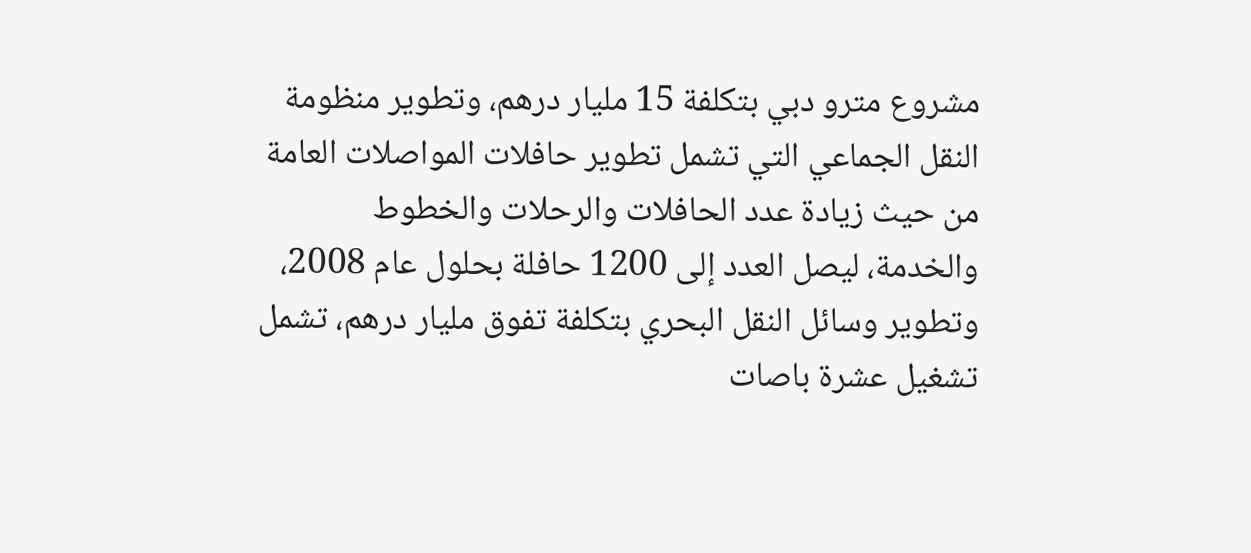مشروع مترو دبي بتكلفة 15 مليار درهم، وتطوير منظومة النقل الجماعي التي تشمل تطوير حافلات المواصلات العامة من حيث زيادة عدد الحافلات والرحلات والخطوط والخدمة، ليصل العدد إلى 1200 حافلة بحلول عام 2008، وتطوير وسائل النقل البحري بتكلفة تفوق مليار درهم، تشمل تشغيل عشرة باصات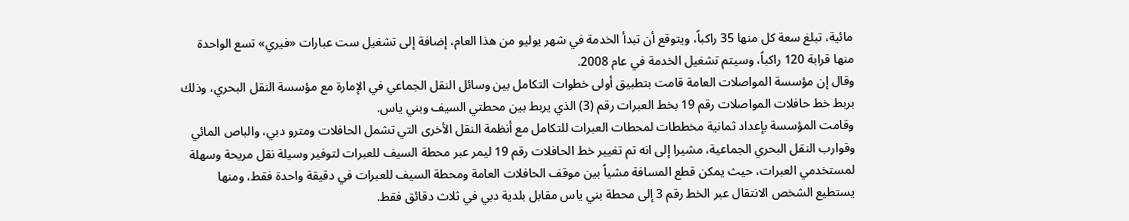مائية، تبلغ سعة كل منها 35 راكباً، ويتوقع أن تبدأ الخدمة في شهر يوليو من هذا العام، إضافة إلى تشغيل ست عبارات «فيري» تسع الواحدة منها قرابة 120 راكباً، وسيتم تشغيل الخدمة في عام 2008.
وقال إن مؤسسة المواصلات العامة قامت بتطبيق أولى خطوات التكامل بين وسائل النقل الجماعي في الإمارة مع مؤسسة النقل البحري، وذلك بربط خط حافلات المواصلات رقم 19 بخط العبرات رقم (3) الذي يربط بين محطتي السيف وبني ياس.
وقامت المؤسسة بإعداد ثمانية مخططات لمحطات العبرات للتكامل مع أنظمة النقل الأخرى التي تشمل الحافلات ومترو دبي، والباص المائي وقوارب النقل البحري الجماعية، مشيرا إلى انه تم تغيير خط الحافلات رقم 19 ليمر عبر محطة السيف للعبرات لتوفير وسيلة نقل مريحة وسهلة لمستخدمي العبرات، حيث يمكن قطع المسافة مشياً بين موقف الحافلات العامة ومحطة السيف للعبرات في دقيقة واحدة فقط، ومنها يستطيع الشخص الانتقال عبر الخط رقم 3 إلى محطة بني ياس مقابل بلدية دبي في ثلاث دقائق فقط.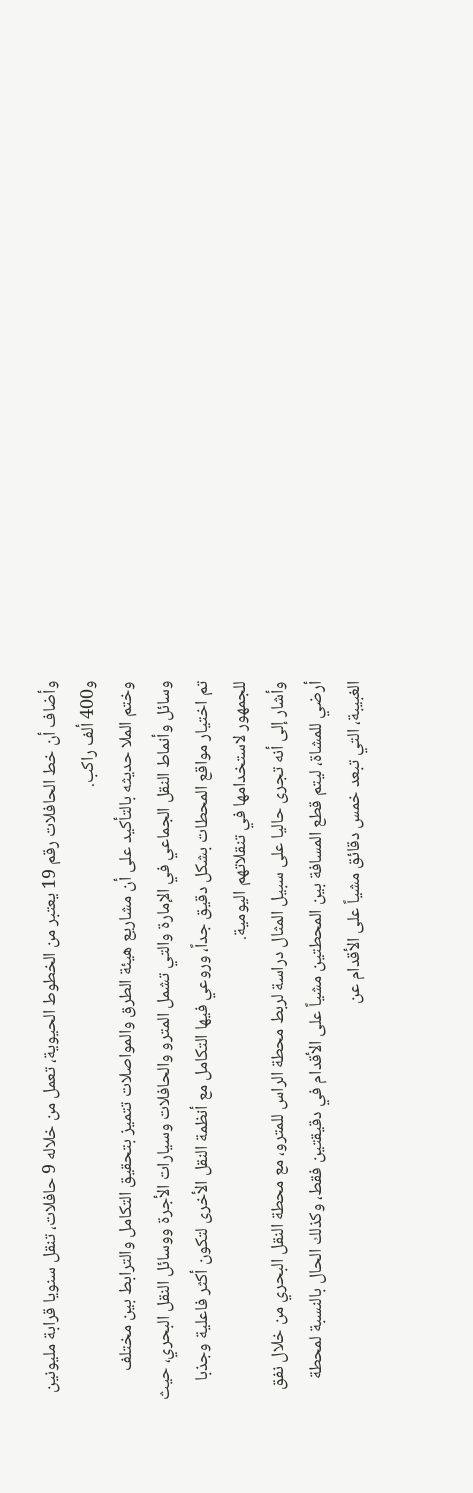وأضاف أن خط الحافلات رقم 19 يعتبر من الخطوط الحيوية، تعمل من خلاله 9 حافلات، تنقل سنويا قرابة مليونين و400 ألف راكب.
وختم الملا حديثه بالتأكيد على أن مشاريع هيئة الطرق والمواصلات تتميز بتحقيق التكامل والترابط بين مختلف وسائل وأنماط النقل الجماعي في الإمارة والتي تشمل المترو والحافلات وسيارات الأجرة ووسائل النقل البحري، حيث تم اختيار مواقع المحطات بشكل دقيق جداً، وروعي فيها التكامل مع أنظمة النقل الأخرى لتكون أكثر فاعلية وجذبا للجمهور لاستخدامها في تنقلاتهم اليومية.
وأشار إلى أنه تجرى حاليا على سبيل المثال دراسة لربط محطة الراس للمترو، مع محطة النقل البحري من خلال نفق أرضي للمشاة، ليتم قطع المسافة بين المحطتين مشياً على الأقدام في دقيقتين فقط، وكذلك الحال بالنسبة لمحطة الغبيبة، التي تبعد خمس دقائق مشياً على الأقدام عن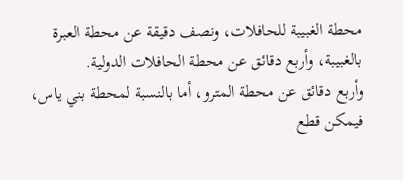محطة الغبيبة للحافلات، ونصف دقيقة عن محطة العبرة بالغبيبة، وأربع دقائق عن محطة الحافلات الدولية.
وأربع دقائق عن محطة المترو، أما بالنسبة لمحطة بني ياس، فيمكن قطع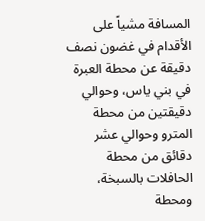المسافة مشياً على الأقدام في غضون نصف دقيقة عن محطة العبرة في بني ياس، وحوالي دقيقتين من محطة المترو وحوالي عشر دقائق من محطة الحافلات بالسبخة، ومحطة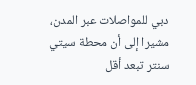دبي للمواصلات عبر المدن، مشيرا إلى أن محطة سيتي سنتر تبعد أقل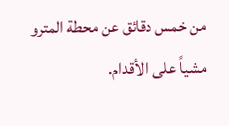من خمس دقائق عن محطة المترو مشياً على الأقدام.